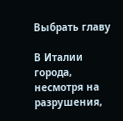Выбрать главу

В Италии города, несмотря на разрушения,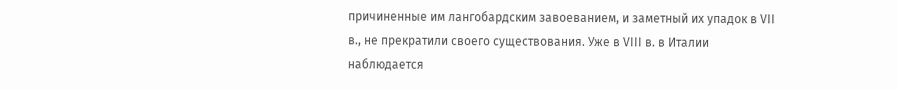причиненные им лангобардским завоеванием, и заметный их упадок в VII в., не прекратили своего существования. Уже в VIII в. в Италии наблюдается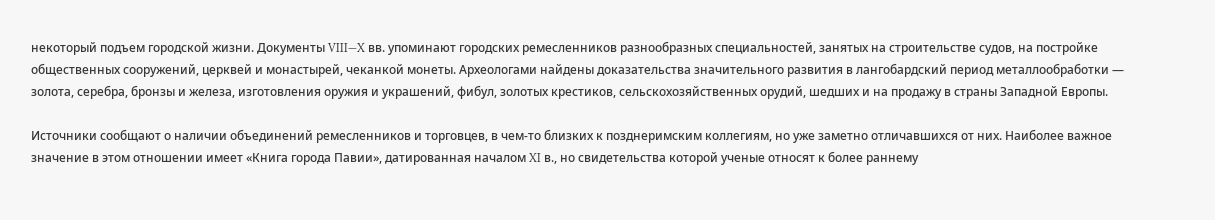некоторый подъем городской жизни. Документы VIII—X вв. упоминают городских ремесленников разнообразных специальностей, занятых на строительстве судов, на постройке общественных сооружений, церквей и монастырей, чеканкой монеты. Археологами найдены доказательства значительного развития в лангобардский период металлообработки — золота, серебра, бронзы и железа, изготовления оружия и украшений, фибул, золотых крестиков, сельскохозяйственных орудий, шедших и на продажу в страны Западной Европы.

Источники сообщают о наличии объединений ремесленников и торговцев, в чем-то близких к позднеримским коллегиям, но уже заметно отличавшихся от них. Наиболее важное значение в этом отношении имеет «Книга города Павии», датированная началом XI в., но свидетельства которой ученые относят к более раннему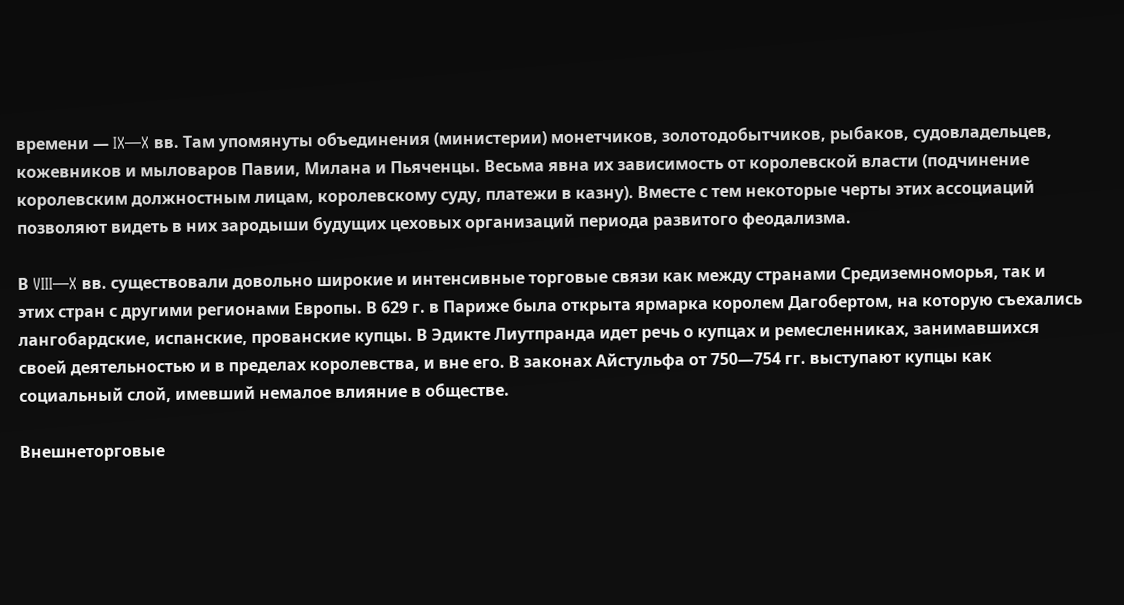времени — IX—X вв. Там упомянуты объединения (министерии) монетчиков, золотодобытчиков, рыбаков, судовладельцев, кожевников и мыловаров Павии, Милана и Пьяченцы. Весьма явна их зависимость от королевской власти (подчинение королевским должностным лицам, королевскому суду, платежи в казну). Вместе с тем некоторые черты этих ассоциаций позволяют видеть в них зародыши будущих цеховых организаций периода развитого феодализма.

В VIII—X вв. существовали довольно широкие и интенсивные торговые связи как между странами Средиземноморья, так и этих стран с другими регионами Европы. В 629 г. в Париже была открыта ярмарка королем Дагобертом, на которую съехались лангобардские, испанские, прованские купцы. В Эдикте Лиутпранда идет речь о купцах и ремесленниках, занимавшихся своей деятельностью и в пределах королевства, и вне его. В законах Айстульфа от 750—754 гг. выступают купцы как социальный слой, имевший немалое влияние в обществе.

Внешнеторговые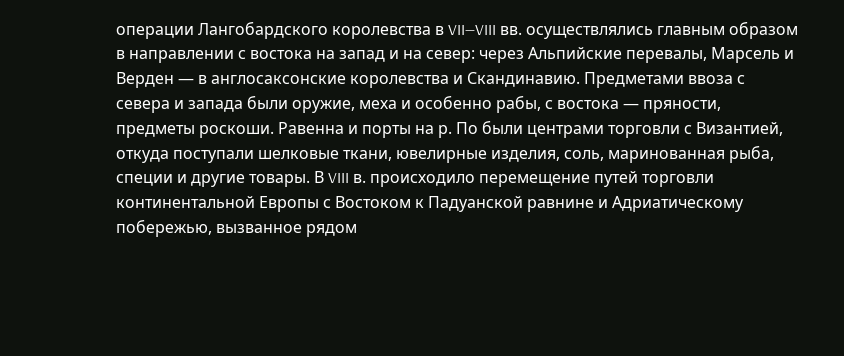операции Лангобардского королевства в VII—VIII вв. осуществлялись главным образом в направлении с востока на запад и на север: через Альпийские перевалы, Марсель и Верден — в англосаксонские королевства и Скандинавию. Предметами ввоза с севера и запада были оружие, меха и особенно рабы, с востока — пряности, предметы роскоши. Равенна и порты на р. По были центрами торговли с Византией, откуда поступали шелковые ткани, ювелирные изделия, соль, маринованная рыба, специи и другие товары. В VIII в. происходило перемещение путей торговли континентальной Европы с Востоком к Падуанской равнине и Адриатическому побережью, вызванное рядом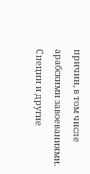причин, в том числе арабскими завоеваниями. Специи и другие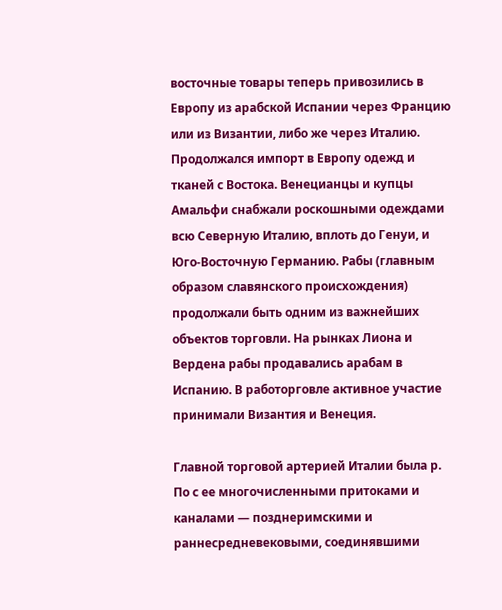восточные товары теперь привозились в Европу из арабской Испании через Францию или из Византии, либо же через Италию. Продолжался импорт в Европу одежд и тканей с Востока. Венецианцы и купцы Амальфи снабжали роскошными одеждами всю Северную Италию, вплоть до Генуи, и Юго-Восточную Германию. Рабы (главным образом славянского происхождения) продолжали быть одним из важнейших объектов торговли. На рынках Лиона и Вердена рабы продавались арабам в Испанию. В работорговле активное участие принимали Византия и Венеция.

Главной торговой артерией Италии была р. По с ее многочисленными притоками и каналами — позднеримскими и раннесредневековыми, соединявшими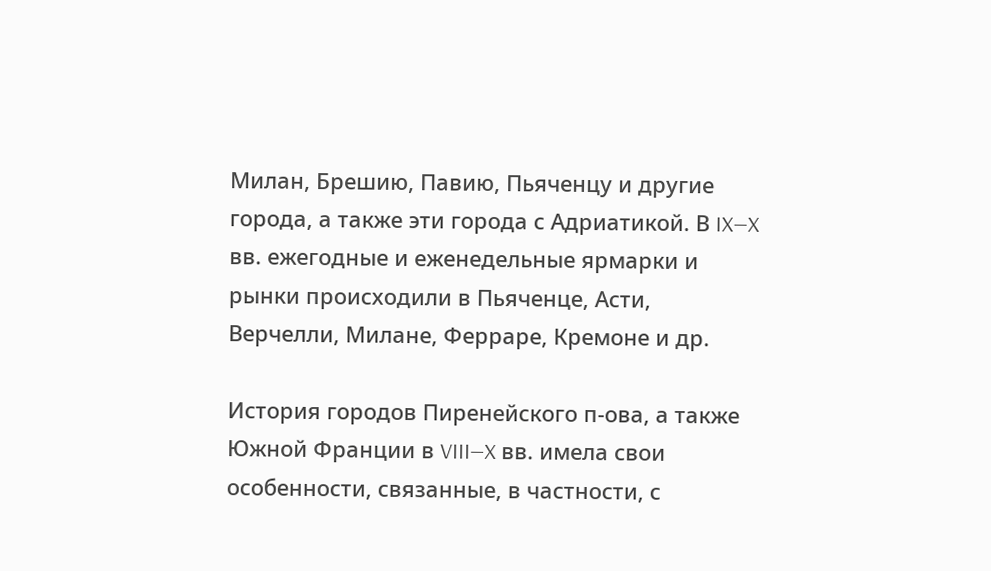Милан, Брешию, Павию, Пьяченцу и другие города, а также эти города с Адриатикой. В IX—X вв. ежегодные и еженедельные ярмарки и рынки происходили в Пьяченце, Асти, Верчелли, Милане, Ферраре, Кремоне и др.

История городов Пиренейского п-ова, а также Южной Франции в VIII—X вв. имела свои особенности, связанные, в частности, с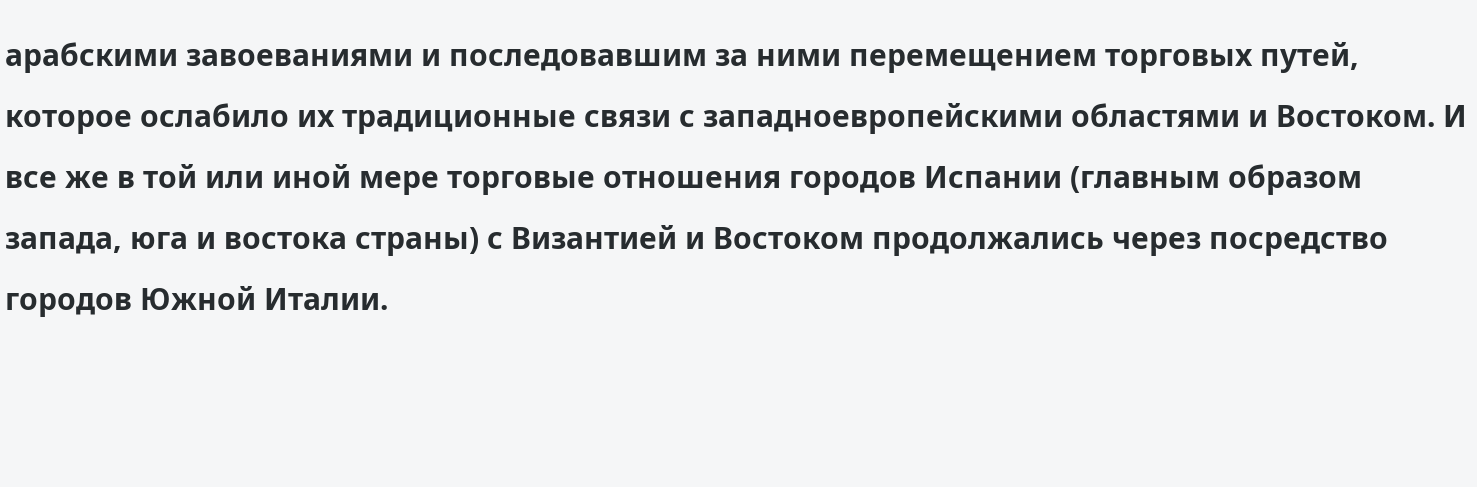арабскими завоеваниями и последовавшим за ними перемещением торговых путей, которое ослабило их традиционные связи с западноевропейскими областями и Востоком. И все же в той или иной мере торговые отношения городов Испании (главным образом запада, юга и востока страны) с Византией и Востоком продолжались через посредство городов Южной Италии.